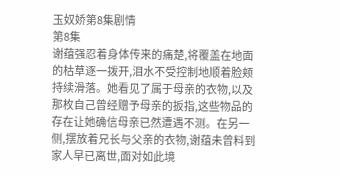玉奴娇第8集剧情
第8集
谢蕴强忍着身体传来的痛楚,将覆盖在地面的枯草逐一拨开,泪水不受控制地顺着脸颊持续滑落。她看见了属于母亲的衣物,以及那枚自己曾经赠予母亲的扳指,这些物品的存在让她确信母亲已然遭遇不测。在另一侧,摆放着兄长与父亲的衣物,谢蕴未曾料到家人早已离世,面对如此境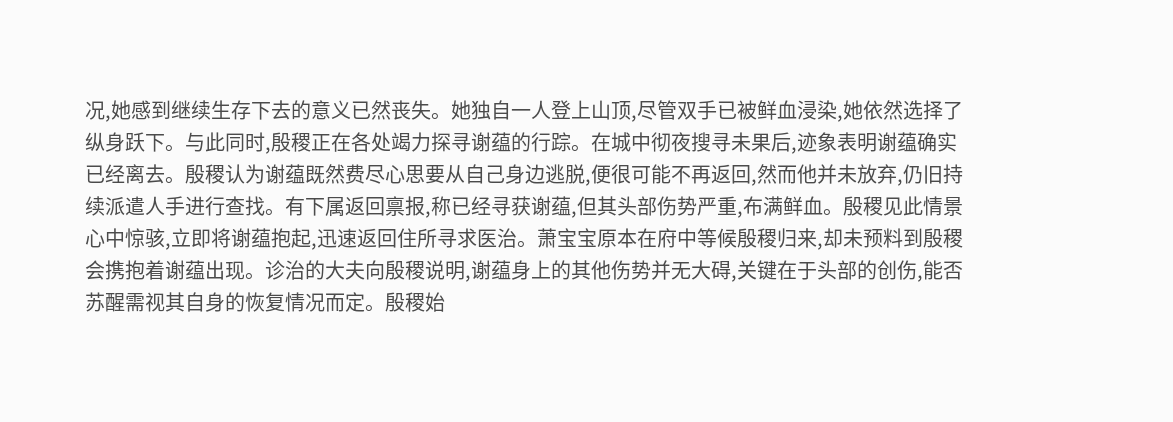况,她感到继续生存下去的意义已然丧失。她独自一人登上山顶,尽管双手已被鲜血浸染,她依然选择了纵身跃下。与此同时,殷稷正在各处竭力探寻谢蕴的行踪。在城中彻夜搜寻未果后,迹象表明谢蕴确实已经离去。殷稷认为谢蕴既然费尽心思要从自己身边逃脱,便很可能不再返回,然而他并未放弃,仍旧持续派遣人手进行查找。有下属返回禀报,称已经寻获谢蕴,但其头部伤势严重,布满鲜血。殷稷见此情景心中惊骇,立即将谢蕴抱起,迅速返回住所寻求医治。萧宝宝原本在府中等候殷稷归来,却未预料到殷稷会携抱着谢蕴出现。诊治的大夫向殷稷说明,谢蕴身上的其他伤势并无大碍,关键在于头部的创伤,能否苏醒需视其自身的恢复情况而定。殷稷始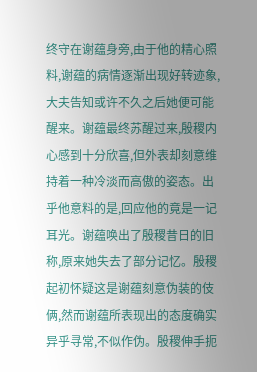终守在谢蕴身旁,由于他的精心照料,谢蕴的病情逐渐出现好转迹象,大夫告知或许不久之后她便可能醒来。谢蕴最终苏醒过来,殷稷内心感到十分欣喜,但外表却刻意维持着一种冷淡而高傲的姿态。出乎他意料的是,回应他的竟是一记耳光。谢蕴唤出了殷稷昔日的旧称,原来她失去了部分记忆。殷稷起初怀疑这是谢蕴刻意伪装的伎俩,然而谢蕴所表现出的态度确实异乎寻常,不似作伪。殷稷伸手扼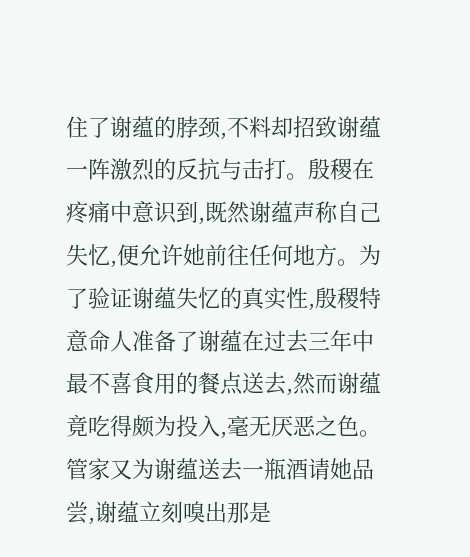住了谢蕴的脖颈,不料却招致谢蕴一阵激烈的反抗与击打。殷稷在疼痛中意识到,既然谢蕴声称自己失忆,便允许她前往任何地方。为了验证谢蕴失忆的真实性,殷稷特意命人准备了谢蕴在过去三年中最不喜食用的餐点送去,然而谢蕴竟吃得颇为投入,毫无厌恶之色。管家又为谢蕴送去一瓶酒请她品尝,谢蕴立刻嗅出那是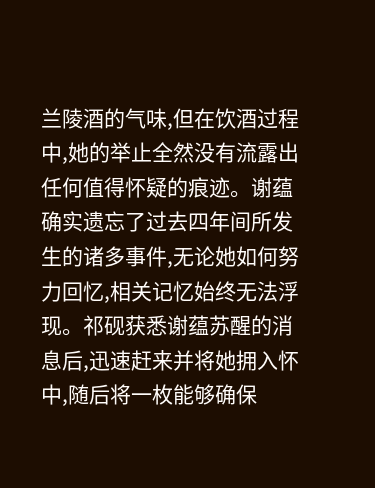兰陵酒的气味,但在饮酒过程中,她的举止全然没有流露出任何值得怀疑的痕迹。谢蕴确实遗忘了过去四年间所发生的诸多事件,无论她如何努力回忆,相关记忆始终无法浮现。祁砚获悉谢蕴苏醒的消息后,迅速赶来并将她拥入怀中,随后将一枚能够确保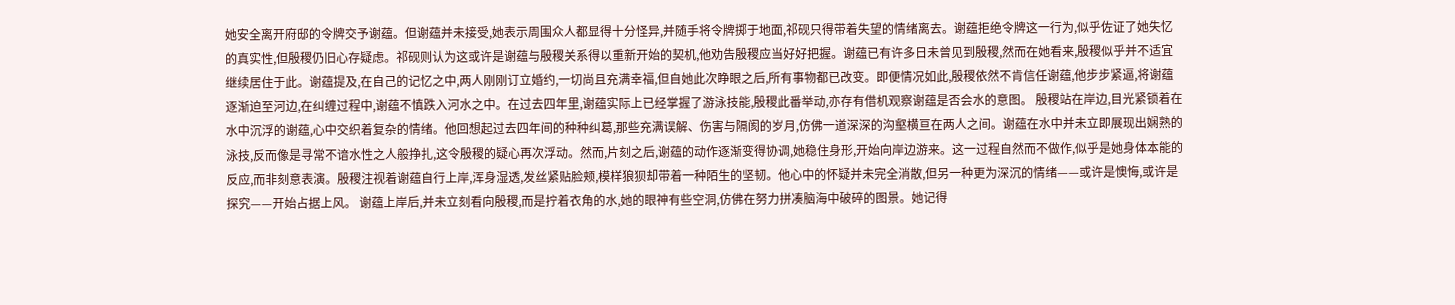她安全离开府邸的令牌交予谢蕴。但谢蕴并未接受,她表示周围众人都显得十分怪异,并随手将令牌掷于地面,祁砚只得带着失望的情绪离去。谢蕴拒绝令牌这一行为,似乎佐证了她失忆的真实性,但殷稷仍旧心存疑虑。祁砚则认为这或许是谢蕴与殷稷关系得以重新开始的契机,他劝告殷稷应当好好把握。谢蕴已有许多日未曾见到殷稷,然而在她看来,殷稷似乎并不适宜继续居住于此。谢蕴提及,在自己的记忆之中,两人刚刚订立婚约,一切尚且充满幸福,但自她此次睁眼之后,所有事物都已改变。即便情况如此,殷稷依然不肯信任谢蕴,他步步紧逼,将谢蕴逐渐迫至河边,在纠缠过程中,谢蕴不慎跌入河水之中。在过去四年里,谢蕴实际上已经掌握了游泳技能,殷稷此番举动,亦存有借机观察谢蕴是否会水的意图。 殷稷站在岸边,目光紧锁着在水中沉浮的谢蕴,心中交织着复杂的情绪。他回想起过去四年间的种种纠葛,那些充满误解、伤害与隔阂的岁月,仿佛一道深深的沟壑横亘在两人之间。谢蕴在水中并未立即展现出娴熟的泳技,反而像是寻常不谙水性之人般挣扎,这令殷稷的疑心再次浮动。然而,片刻之后,谢蕴的动作逐渐变得协调,她稳住身形,开始向岸边游来。这一过程自然而不做作,似乎是她身体本能的反应,而非刻意表演。殷稷注视着谢蕴自行上岸,浑身湿透,发丝紧贴脸颊,模样狼狈却带着一种陌生的坚韧。他心中的怀疑并未完全消散,但另一种更为深沉的情绪——或许是懊悔,或许是探究——开始占据上风。 谢蕴上岸后,并未立刻看向殷稷,而是拧着衣角的水,她的眼神有些空洞,仿佛在努力拼凑脑海中破碎的图景。她记得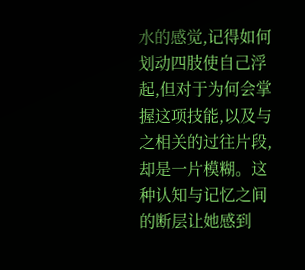水的感觉,记得如何划动四肢使自己浮起,但对于为何会掌握这项技能,以及与之相关的过往片段,却是一片模糊。这种认知与记忆之间的断层让她感到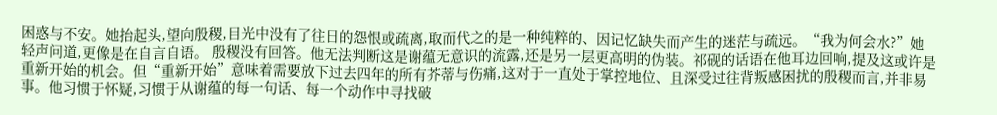困惑与不安。她抬起头,望向殷稷,目光中没有了往日的怨恨或疏离,取而代之的是一种纯粹的、因记忆缺失而产生的迷茫与疏远。“我为何会水?”她轻声问道,更像是在自言自语。 殷稷没有回答。他无法判断这是谢蕴无意识的流露,还是另一层更高明的伪装。祁砚的话语在他耳边回响,提及这或许是重新开始的机会。但“重新开始”意味着需要放下过去四年的所有芥蒂与伤痛,这对于一直处于掌控地位、且深受过往背叛感困扰的殷稷而言,并非易事。他习惯于怀疑,习惯于从谢蕴的每一句话、每一个动作中寻找破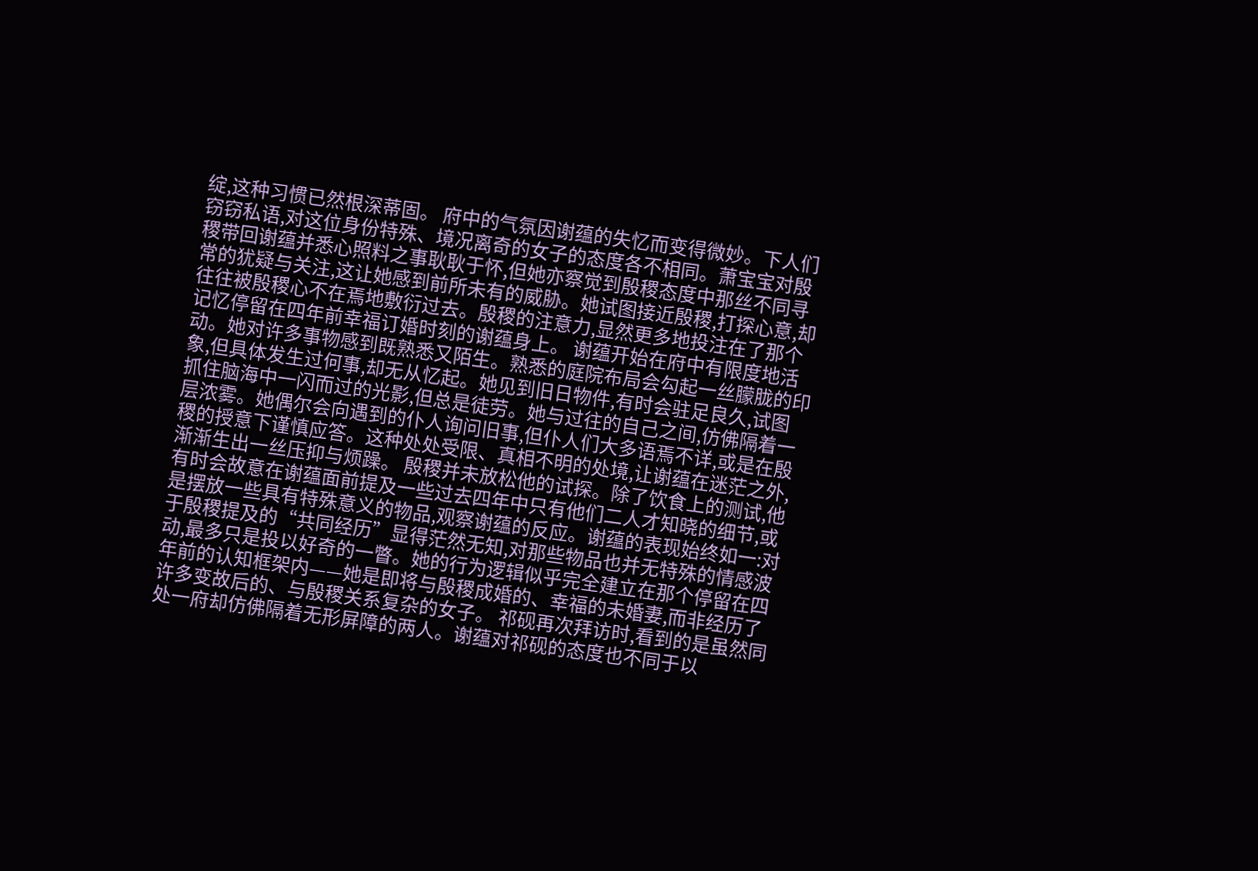绽,这种习惯已然根深蒂固。 府中的气氛因谢蕴的失忆而变得微妙。下人们窃窃私语,对这位身份特殊、境况离奇的女子的态度各不相同。萧宝宝对殷稷带回谢蕴并悉心照料之事耿耿于怀,但她亦察觉到殷稷态度中那丝不同寻常的犹疑与关注,这让她感到前所未有的威胁。她试图接近殷稷,打探心意,却往往被殷稷心不在焉地敷衍过去。殷稷的注意力,显然更多地投注在了那个记忆停留在四年前幸福订婚时刻的谢蕴身上。 谢蕴开始在府中有限度地活动。她对许多事物感到既熟悉又陌生。熟悉的庭院布局会勾起一丝朦胧的印象,但具体发生过何事,却无从忆起。她见到旧日物件,有时会驻足良久,试图抓住脑海中一闪而过的光影,但总是徒劳。她与过往的自己之间,仿佛隔着一层浓雾。她偶尔会向遇到的仆人询问旧事,但仆人们大多语焉不详,或是在殷稷的授意下谨慎应答。这种处处受限、真相不明的处境,让谢蕴在迷茫之外,渐渐生出一丝压抑与烦躁。 殷稷并未放松他的试探。除了饮食上的测试,他有时会故意在谢蕴面前提及一些过去四年中只有他们二人才知晓的细节,或是摆放一些具有特殊意义的物品,观察谢蕴的反应。谢蕴的表现始终如一:对于殷稷提及的“共同经历”显得茫然无知,对那些物品也并无特殊的情感波动,最多只是投以好奇的一瞥。她的行为逻辑似乎完全建立在那个停留在四年前的认知框架内——她是即将与殷稷成婚的、幸福的未婚妻,而非经历了许多变故后的、与殷稷关系复杂的女子。 祁砚再次拜访时,看到的是虽然同处一府却仿佛隔着无形屏障的两人。谢蕴对祁砚的态度也不同于以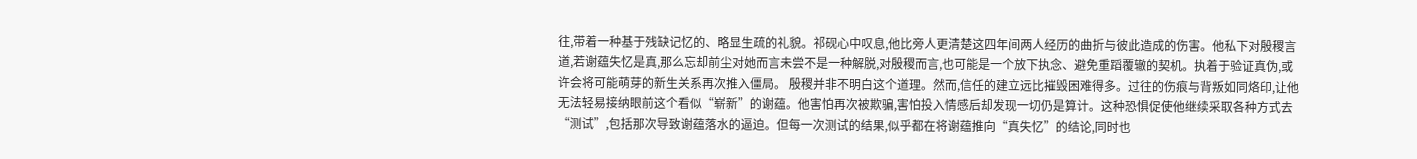往,带着一种基于残缺记忆的、略显生疏的礼貌。祁砚心中叹息,他比旁人更清楚这四年间两人经历的曲折与彼此造成的伤害。他私下对殷稷言道,若谢蕴失忆是真,那么忘却前尘对她而言未尝不是一种解脱,对殷稷而言,也可能是一个放下执念、避免重蹈覆辙的契机。执着于验证真伪,或许会将可能萌芽的新生关系再次推入僵局。 殷稷并非不明白这个道理。然而,信任的建立远比摧毁困难得多。过往的伤痕与背叛如同烙印,让他无法轻易接纳眼前这个看似“崭新”的谢蕴。他害怕再次被欺骗,害怕投入情感后却发现一切仍是算计。这种恐惧促使他继续采取各种方式去“测试”,包括那次导致谢蕴落水的逼迫。但每一次测试的结果,似乎都在将谢蕴推向“真失忆”的结论,同时也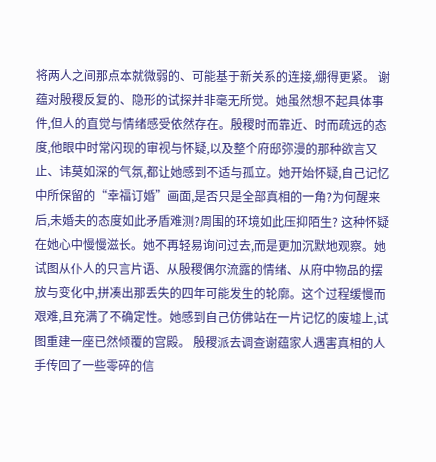将两人之间那点本就微弱的、可能基于新关系的连接,绷得更紧。 谢蕴对殷稷反复的、隐形的试探并非毫无所觉。她虽然想不起具体事件,但人的直觉与情绪感受依然存在。殷稷时而靠近、时而疏远的态度,他眼中时常闪现的审视与怀疑,以及整个府邸弥漫的那种欲言又止、讳莫如深的气氛,都让她感到不适与孤立。她开始怀疑,自己记忆中所保留的“幸福订婚”画面,是否只是全部真相的一角?为何醒来后,未婚夫的态度如此矛盾难测?周围的环境如此压抑陌生? 这种怀疑在她心中慢慢滋长。她不再轻易询问过去,而是更加沉默地观察。她试图从仆人的只言片语、从殷稷偶尔流露的情绪、从府中物品的摆放与变化中,拼凑出那丢失的四年可能发生的轮廓。这个过程缓慢而艰难,且充满了不确定性。她感到自己仿佛站在一片记忆的废墟上,试图重建一座已然倾覆的宫殿。 殷稷派去调查谢蕴家人遇害真相的人手传回了一些零碎的信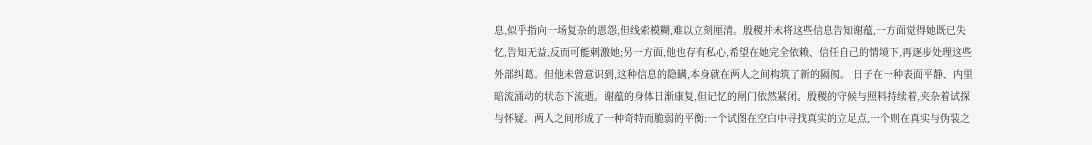息,似乎指向一场复杂的恩怨,但线索模糊,难以立刻厘清。殷稷并未将这些信息告知谢蕴,一方面觉得她既已失忆,告知无益,反而可能刺激她;另一方面,他也存有私心,希望在她完全依赖、信任自己的情境下,再逐步处理这些外部纠葛。但他未曾意识到,这种信息的隐瞒,本身就在两人之间构筑了新的隔阂。 日子在一种表面平静、内里暗流涌动的状态下流逝。谢蕴的身体日渐康复,但记忆的闸门依然紧闭。殷稷的守候与照料持续着,夹杂着试探与怀疑。两人之间形成了一种奇特而脆弱的平衡:一个试图在空白中寻找真实的立足点,一个则在真实与伪装之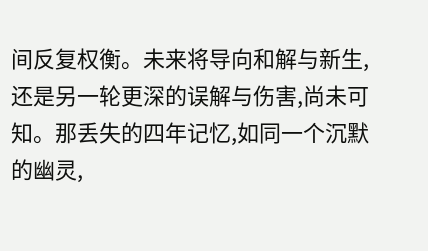间反复权衡。未来将导向和解与新生,还是另一轮更深的误解与伤害,尚未可知。那丢失的四年记忆,如同一个沉默的幽灵,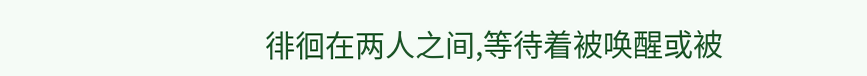徘徊在两人之间,等待着被唤醒或被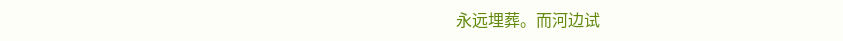永远埋葬。而河边试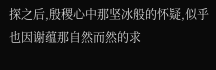探之后,殷稷心中那坚冰般的怀疑,似乎也因谢蕴那自然而然的求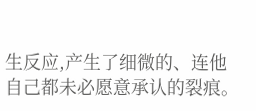生反应,产生了细微的、连他自己都未必愿意承认的裂痕。